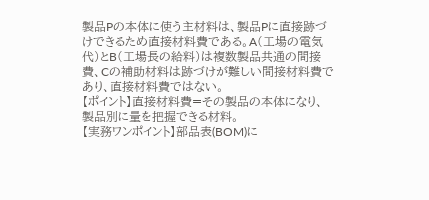製品Pの本体に使う主材料は、製品Pに直接跡づけできるため直接材料費である。A(工場の電気代)とB(工場長の給料)は複数製品共通の間接費、Cの補助材料は跡づけが難しい間接材料費であり、直接材料費ではない。
【ポイント】直接材料費=その製品の本体になり、製品別に量を把握できる材料。
【実務ワンポイント】部品表(BOM)に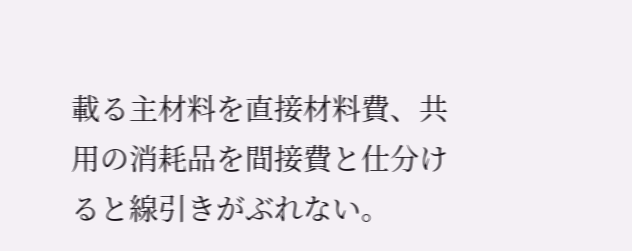載る主材料を直接材料費、共用の消耗品を間接費と仕分けると線引きがぶれない。